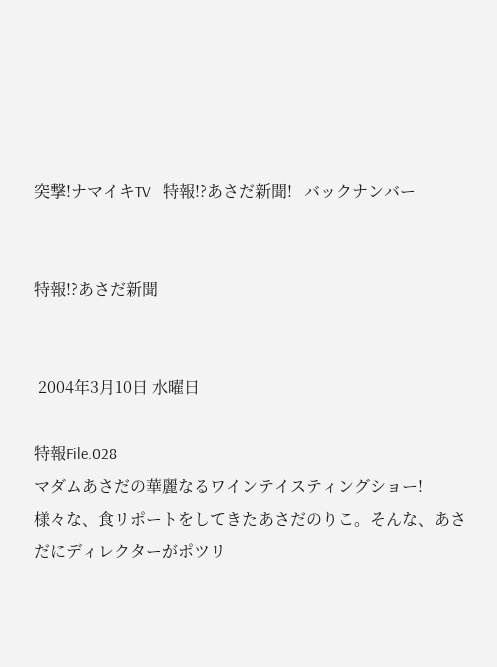突撃!ナマイキTV   特報!?あさだ新聞!   バックナンバー


特報!?あさだ新聞


 2004年3月10日 水曜日

特報File.028
マダムあさだの華麗なるワインテイスティングショー!
様々な、食リポートをしてきたあさだのりこ。そんな、あさだにディレクターがポツリ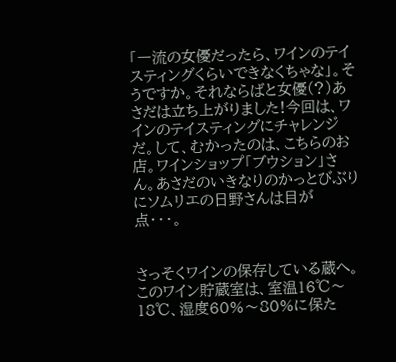「一流の女優だったら、ワインのテイスティングくらいできなくちゃな」。そうですか。それならばと女優(?)あさだは立ち上がりました!今回は、ワインのテイスティングにチャレンジだ。して、むかったのは、こちらのお店。ワインショップ「ブウション」さん。あさだのいきなりのかっとびぶりにソムリエの日野さんは目が点・・・。


さっそくワインの保存している蔵へ。このワイン貯蔵室は、室温16℃〜18℃、湿度60%〜80%に保た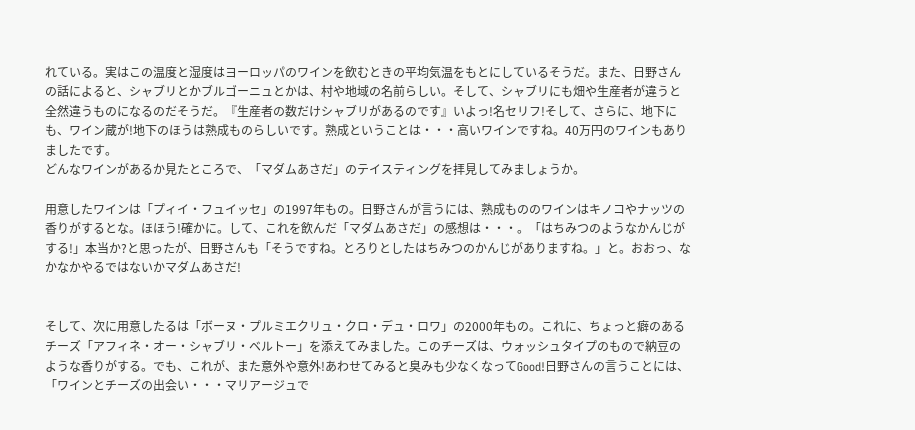れている。実はこの温度と湿度はヨーロッパのワインを飲むときの平均気温をもとにしているそうだ。また、日野さんの話によると、シャブリとかブルゴーニュとかは、村や地域の名前らしい。そして、シャブリにも畑や生産者が違うと全然違うものになるのだそうだ。『生産者の数だけシャブリがあるのです』いよっ!名セリフ!そして、さらに、地下にも、ワイン蔵が!地下のほうは熟成ものらしいです。熟成ということは・・・高いワインですね。40万円のワインもありましたです。
どんなワインがあるか見たところで、「マダムあさだ」のテイスティングを拝見してみましょうか。

用意したワインは「プィイ・フュイッセ」の1997年もの。日野さんが言うには、熟成もののワインはキノコやナッツの香りがするとな。ほほう!確かに。して、これを飲んだ「マダムあさだ」の感想は・・・。「はちみつのようなかんじがする!」本当か?と思ったが、日野さんも「そうですね。とろりとしたはちみつのかんじがありますね。」と。おおっ、なかなかやるではないかマダムあさだ!


そして、次に用意したるは「ボーヌ・プルミエクリュ・クロ・デュ・ロワ」の2000年もの。これに、ちょっと癖のあるチーズ「アフィネ・オー・シャブリ・ベルトー」を添えてみました。このチーズは、ウォッシュタイプのもので納豆のような香りがする。でも、これが、また意外や意外!あわせてみると臭みも少なくなってGood!日野さんの言うことには、「ワインとチーズの出会い・・・マリアージュで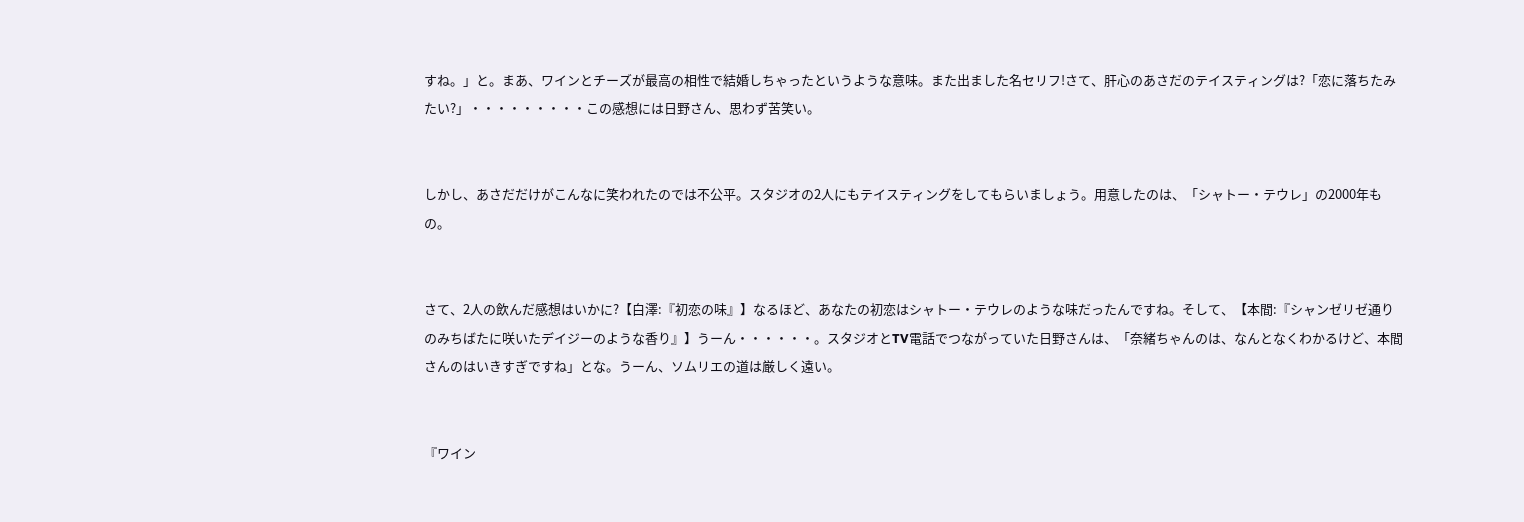すね。」と。まあ、ワインとチーズが最高の相性で結婚しちゃったというような意味。また出ました名セリフ!さて、肝心のあさだのテイスティングは?「恋に落ちたみたい?」・・・・・・・・・この感想には日野さん、思わず苦笑い。


しかし、あさだだけがこんなに笑われたのでは不公平。スタジオの2人にもテイスティングをしてもらいましょう。用意したのは、「シャトー・テウレ」の2000年もの。


さて、2人の飲んだ感想はいかに?【白澤:『初恋の味』】なるほど、あなたの初恋はシャトー・テウレのような味だったんですね。そして、【本間:『シャンゼリゼ通りのみちばたに咲いたデイジーのような香り』】うーん・・・・・・。スタジオとTV電話でつながっていた日野さんは、「奈緒ちゃんのは、なんとなくわかるけど、本間さんのはいきすぎですね」とな。うーん、ソムリエの道は厳しく遠い。


『ワイン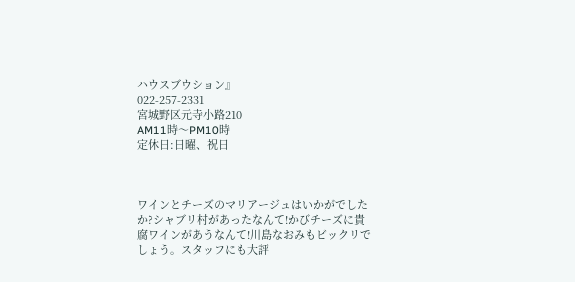ハウスブウション』
022-257-2331
宮城野区元寺小路210
AM11時〜PM10時
定休日:日曜、祝日



ワインとチーズのマリアージュはいかがでしたか?シャブリ村があったなんて!かびチーズに貴腐ワインがあうなんて!川島なおみもビックリでしょう。スタッフにも大評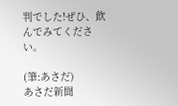判でした!ぜひ、飲んでみてください。

(筆:あさだ)
あさだ新聞